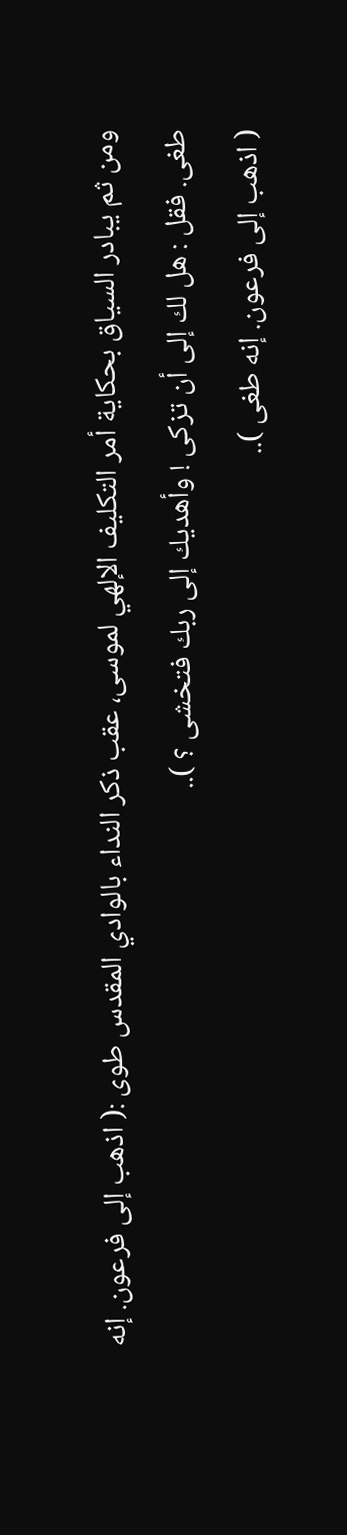ومن ثم يبادر السياق بحكاية أمر التكليف الإلهي لموسى، عقب ذكر النداء بالوادي المقدس طوى :( اذهب إلى فرعون. إنه طغى. فقل : هل لك إلى أن تزكى ! وأهديك إلى ربك فتخشى ؟ )..
( اذهب إلى فرعون. إنه طغى )..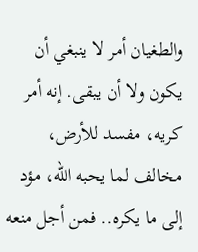والطغيان أمر لا ينبغي أن يكون ولا أن يبقى. إنه أمر كريه، مفسد للأرض، مخالف لما يحبه الله، مؤد إلى ما يكره.. فمن أجل منعه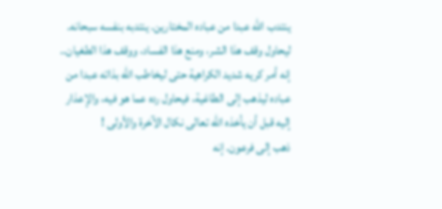ينتدب الله عبدا من عباده المختارين. ينتدبه بنفسه سبحانه. ليحاول وقف هذا الشر، ومنع هذا الفساد، ووقف هذا الطغيان.. إنه أمر كريه شديد الكراهية حتى ليخاطب الله بذاته عبدا من عباده ليذهب إلى الطاغية، فيحاول رده عما هو فيه، والإعذار إليه قبل أن يأخذه الله تعالى نكال الآخرة والأولى !
ذهب إلى فرعون. إنه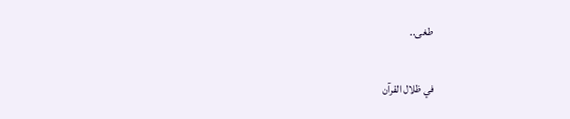طغى..

في ظلال القرآن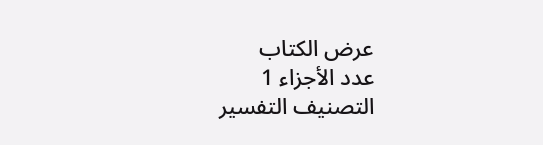عرض الكتاب
عدد الأجزاء 1
التصنيف التفسير